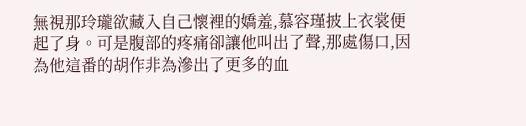無視那玲瓏欲藏入自己懷裡的嬌羞,慕容瑾披上衣裳便起了身。可是腹部的疼痛卻讓他叫出了聲,那處傷口,因為他這番的胡作非為滲出了更多的血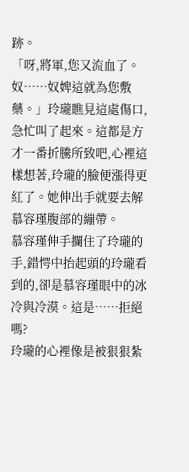跡。
「呀,將軍,您又流血了。奴……奴婢這就為您敷藥。」玲瓏瞧見這處傷口,急忙叫了起來。這都是方才一番折騰所致吧,心裡這樣想著,玲瓏的臉便漲得更紅了。她伸出手就要去解慕容瑾腹部的繃帶。
慕容瑾伸手攔住了玲瓏的手,錯愕中抬起頭的玲瓏看到的,卻是慕容瑾眼中的冰冷與冷漠。這是……拒絕嗎?
玲瓏的心裡像是被狠狠紮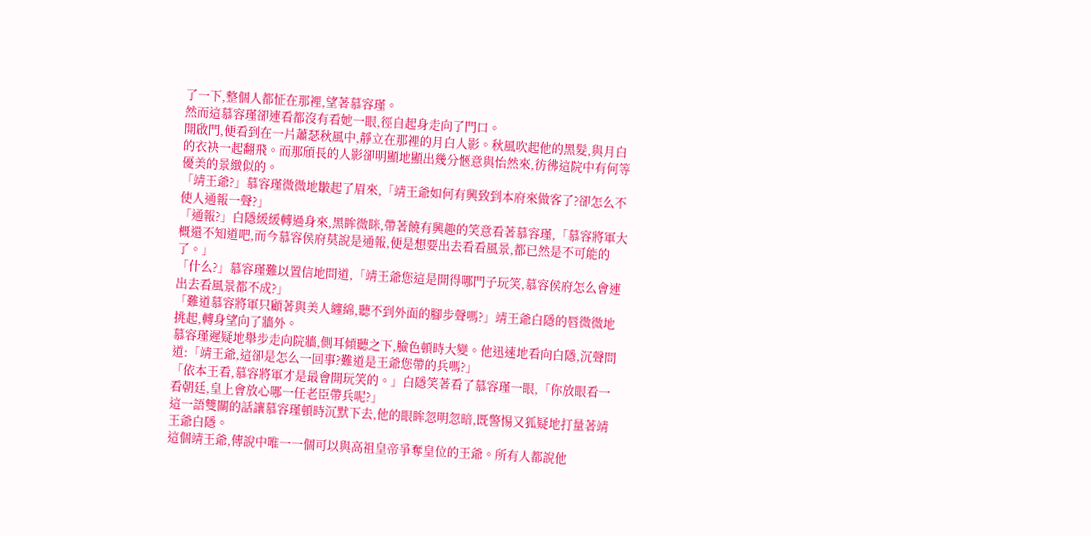了一下,整個人都怔在那裡,望著慕容瑾。
然而這慕容瑾卻連看都沒有看她一眼,徑自起身走向了門口。
開啟門,便看到在一片蕭瑟秋風中,靜立在那裡的月白人影。秋風吹起他的黑髮,與月白的衣袂一起翻飛。而那頎長的人影卻明顯地顯出幾分愜意與怡然來,彷彿這院中有何等優美的景緻似的。
「靖王爺?」慕容瑾微微地皺起了眉來,「靖王爺如何有興致到本府來做客了?卻怎么不使人通報一聲?」
「通報?」白隱緩緩轉過身來,黑眸微眯,帶著饒有興趣的笑意看著慕容瑾,「慕容將軍大概還不知道吧,而今慕容侯府莫說是通報,便是想要出去看看風景,都已然是不可能的了。」
「什么?」慕容瑾難以置信地問道,「靖王爺您這是開得哪門子玩笑,慕容侯府怎么會連出去看風景都不成?」
「難道慕容將軍只顧著與美人纏綿,聽不到外面的腳步聲嗎?」靖王爺白隱的唇微微地挑起,轉身望向了牆外。
慕容瑾遲疑地舉步走向院牆,側耳傾聽之下,臉色頓時大變。他迅速地看向白隱,沉聲問道:「靖王爺,這卻是怎么一回事?難道是王爺您帶的兵嗎?」
「依本王看,慕容將軍才是最會開玩笑的。」白隱笑著看了慕容瑾一眼,「你放眼看一看朝廷,皇上會放心哪一任老臣帶兵呢?」
這一語雙關的話讓慕容瑾頓時沉默下去,他的眼眸忽明忽暗,既警惕又狐疑地打量著靖王爺白隱。
這個靖王爺,傳說中唯一一個可以與高祖皇帝爭奪皇位的王爺。所有人都說他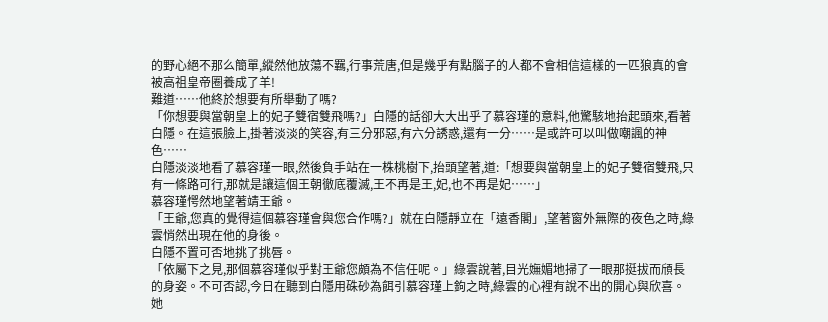的野心絕不那么簡單,縱然他放蕩不羈,行事荒唐,但是幾乎有點腦子的人都不會相信這樣的一匹狼真的會被高祖皇帝圈養成了羊!
難道……他終於想要有所舉動了嗎?
「你想要與當朝皇上的妃子雙宿雙飛嗎?」白隱的話卻大大出乎了慕容瑾的意料,他驚駭地抬起頭來,看著白隱。在這張臉上,掛著淡淡的笑容,有三分邪惡,有六分誘惑,還有一分……是或許可以叫做嘲諷的神色……
白隱淡淡地看了慕容瑾一眼,然後負手站在一株桃樹下,抬頭望著,道:「想要與當朝皇上的妃子雙宿雙飛,只有一條路可行,那就是讓這個王朝徹底覆滅,王不再是王,妃,也不再是妃……」
慕容瑾愕然地望著靖王爺。
「王爺,您真的覺得這個慕容瑾會與您合作嗎?」就在白隱靜立在「遠香閣」,望著窗外無際的夜色之時,綠雲悄然出現在他的身後。
白隱不置可否地挑了挑唇。
「依屬下之見,那個慕容瑾似乎對王爺您頗為不信任呢。」綠雲說著,目光嫵媚地掃了一眼那挺拔而頎長的身姿。不可否認,今日在聽到白隱用硃砂為餌引慕容瑾上鉤之時,綠雲的心裡有說不出的開心與欣喜。她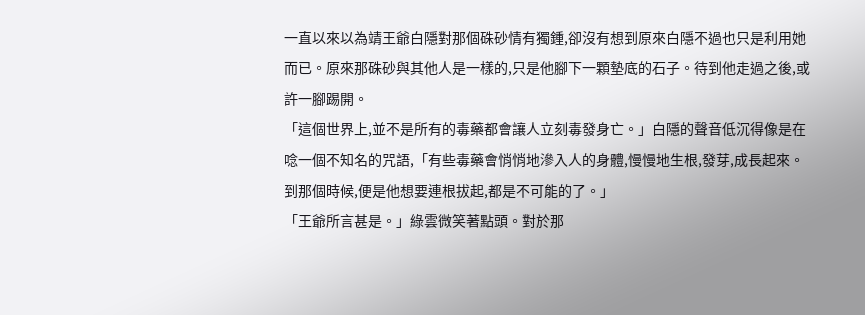一直以來以為靖王爺白隱對那個硃砂情有獨鍾,卻沒有想到原來白隱不過也只是利用她而已。原來那硃砂與其他人是一樣的,只是他腳下一顆墊底的石子。待到他走過之後,或許一腳踢開。
「這個世界上,並不是所有的毒藥都會讓人立刻毒發身亡。」白隱的聲音低沉得像是在唸一個不知名的咒語,「有些毒藥會悄悄地滲入人的身體,慢慢地生根,發芽,成長起來。到那個時候,便是他想要連根拔起,都是不可能的了。」
「王爺所言甚是。」綠雲微笑著點頭。對於那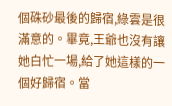個硃砂最後的歸宿,綠雲是很滿意的。畢竟,王爺也沒有讓她白忙一場,給了她這樣的一個好歸宿。當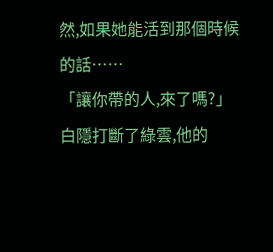然,如果她能活到那個時候的話……
「讓你帶的人,來了嗎?」白隱打斷了綠雲,他的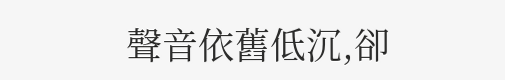聲音依舊低沉,卻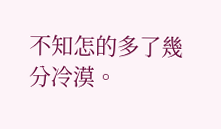不知怎的多了幾分冷漠。